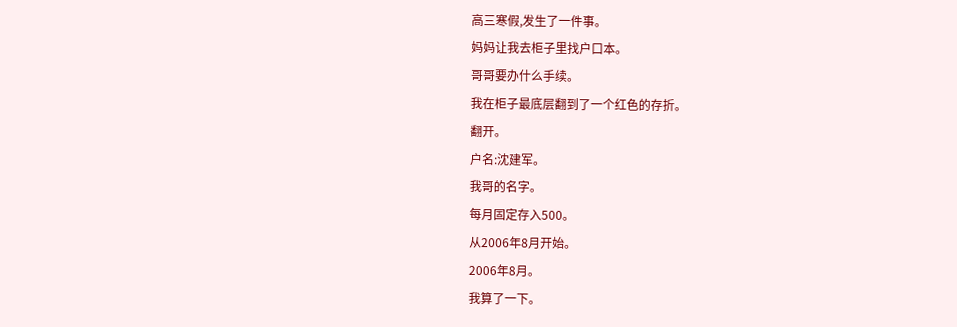高三寒假,发生了一件事。
妈妈让我去柜子里找户口本。
哥哥要办什么手续。
我在柜子最底层翻到了一个红色的存折。
翻开。
户名:沈建军。
我哥的名字。
每月固定存入500。
从2006年8月开始。
2006年8月。
我算了一下。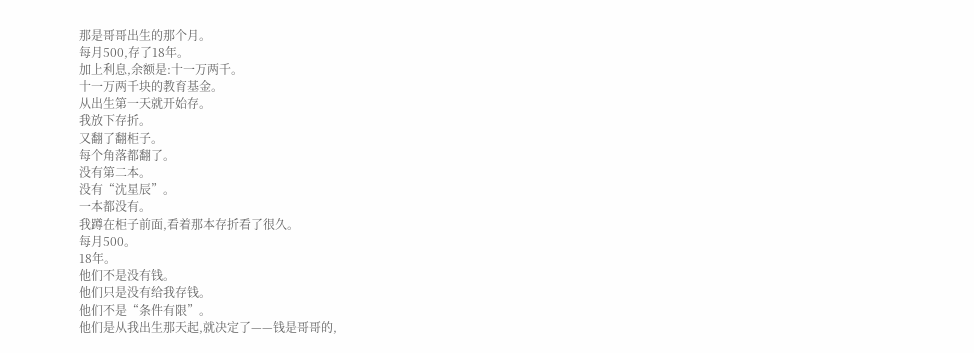那是哥哥出生的那个月。
每月500,存了18年。
加上利息,余额是:十一万两千。
十一万两千块的教育基金。
从出生第一天就开始存。
我放下存折。
又翻了翻柜子。
每个角落都翻了。
没有第二本。
没有“沈星辰”。
一本都没有。
我蹲在柜子前面,看着那本存折看了很久。
每月500。
18年。
他们不是没有钱。
他们只是没有给我存钱。
他们不是“条件有限”。
他们是从我出生那天起,就决定了——钱是哥哥的,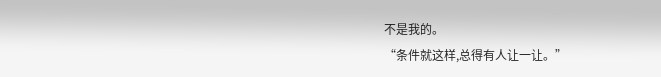不是我的。
“条件就这样,总得有人让一让。”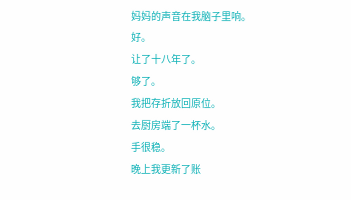妈妈的声音在我脑子里响。
好。
让了十八年了。
够了。
我把存折放回原位。
去厨房端了一杯水。
手很稳。
晚上我更新了账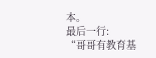本。
最后一行:
“哥哥有教育基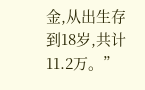金,从出生存到18岁,共计11.2万。”